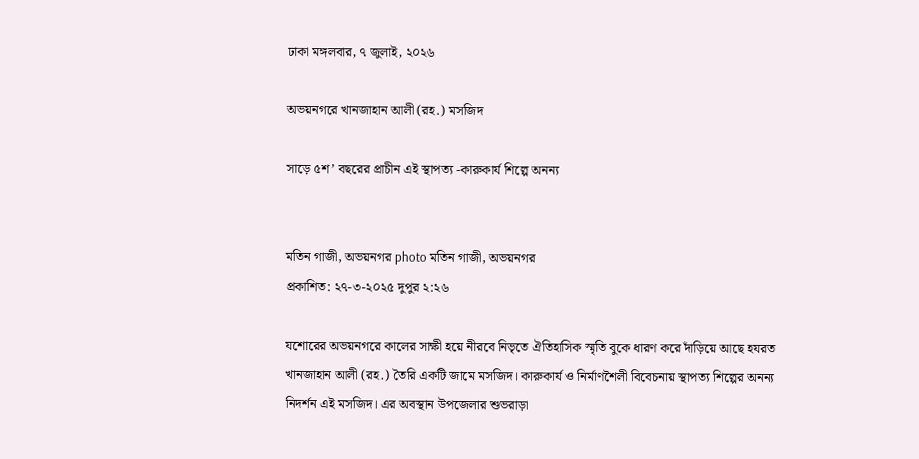ঢাকা মঙ্গলবার, ৭ জুলাই, ২০২৬

অভয়নগরে খানজাহান আলী (রহ.) মসজিদ

সাড়ে ৫শ’ বছরের প্রাচীন এই স্থাপত্য -কারুকার্য শিল্পে অনন্য


মতিন গাজী, অভয়নগর photo মতিন গাজী, অভয়নগর
প্রকাশিত: ২৭-৩-২০২৫ দুপুর ২:২৬

যশোরের অভয়নগরে কালের সাক্ষী হয়ে নীরবে নিভৃতে ঐতিহাসিক স্মৃতি বুকে ধারণ করে দাঁড়িয়ে আছে হযরত খানজাহান আলী (রহ.) তৈরি একটি জামে মসজিদ। কারুকার্য ও নির্মাণশৈলী বিবেচনায় স্থাপত্য শিল্পের অনন্য নিদর্শন এই মসজিদ। এর অবস্থান উপজেলার শুভরাড়া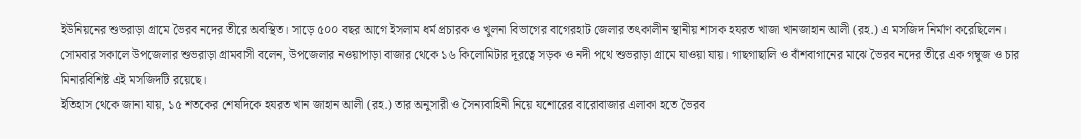ইউনিয়নের শুভরাড়া গ্রামে ভৈরব নদের তীরে অবস্থিত। সাড়ে ৫০০ বছর আগে ইসলাম ধর্ম প্রচারক ও খুলনা বিভাগের বাগেরহাট জেলার তৎকালীন স্থানীয় শাসক হযরত খাজা খানজাহান আলী (রহ.) এ মসজিদ নির্মাণ করেছিলেন।
সোমবার সকালে উপজেলার শুভরাড়া গ্রামবাসী বলেন, উপজেলার নওয়াপাড়া বাজার থেকে ১৬ কিলোমিটার দূরত্বে সড়ক ও নদী পথে শুভরাড়া গ্রামে যাওয়া যায়। গাছগাছালি ও বাঁশবাগানের মাঝে ভৈরব নদের তীরে এক গম্বুজ ও চার মিনারবিশিষ্ট এই মসজিদটি রয়েছে।
ইতিহাস থেকে জানা যায়, ১৫ শতকের শেষদিকে হযরত খান জাহান আলী (রহ.) তার অনুসারী ও সৈন্যবাহিনী নিয়ে যশোরের বারোবাজার এলাকা হতে ভৈরব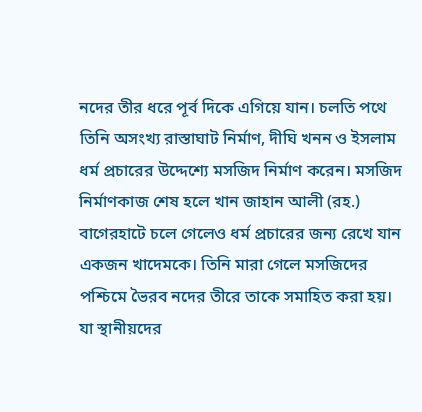নদের তীর ধরে পূর্ব দিকে এগিয়ে যান। চলতি পথে তিনি অসংখ্য রাস্তাঘাট নির্মাণ, দীঘি খনন ও ইসলাম ধর্ম প্রচারের উদ্দেশ্যে মসজিদ নির্মাণ করেন। মসজিদ নির্মাণকাজ শেষ হলে খান জাহান আলী (রহ.) বাগেরহাটে চলে গেলেও ধর্ম প্রচারের জন্য রেখে যান একজন খাদেমকে। তিনি মারা গেলে মসজিদের পশ্চিমে ভৈরব নদের তীরে তাকে সমাহিত করা হয়। যা স্থানীয়দের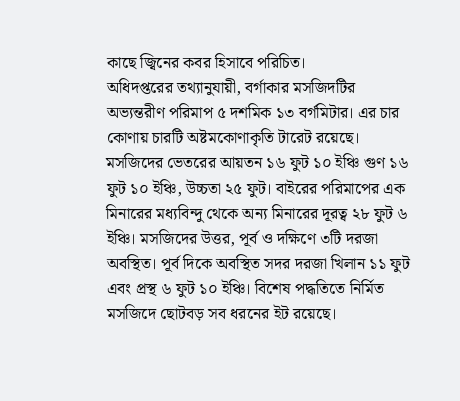কাছে জ্বিনের কবর হিসাবে পরিচিত।
অধিদপ্তরের তথ্যানুযায়ী, বর্গাকার মসজিদটির অভ্যন্তরীণ পরিমাপ ৫ দশমিক ১৩ বর্গমিটার। এর চার কোণায় চারটি অষ্টমকোণাকৃতি টারেট রয়েছে। মসজিদের ভেতরের আয়তন ১৬ ফুট ১০ ইঞ্চি গুণ ১৬ ফুট ১০ ইঞ্চি, উচ্চতা ২৫ ফুট। বাইরের পরিমাপের এক মিনারের মধ্যবিন্দু থেকে অন্য মিনারের দূরত্ব ২৮ ফুট ৬ ইঞ্চি। মসজিদের উত্তর, পূর্ব ও দক্ষিণে ৩টি দরজা অবস্থিত। পূর্ব দিকে অবস্থিত সদর দরজা খিলান ১১ ফুট এবং প্রস্থ ৬ ফুট ১০ ইঞ্চি। বিশেষ পদ্ধতিতে নির্মিত মসজিদে ছোটবড় সব ধরনের ইট রয়েছে।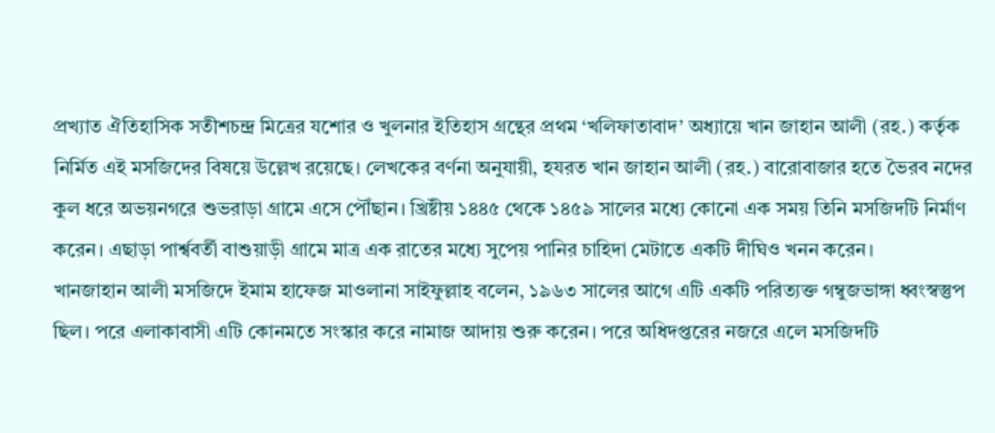প্রখ্যাত ঐতিহাসিক সতীশচন্দ্র মিত্রের যশোর ও খুলনার ইতিহাস গ্রন্থের প্রথম ‘খলিফাতাবাদ’ অধ্যায়ে খান জাহান আলী (রহ.) কর্তৃক নির্মিত এই মসজিদের বিষয়ে উল্লেখ রয়েছে। লেখকের বর্ণনা অনুযায়ী, হযরত খান জাহান আলী (রহ.) বারোবাজার হতে ভৈরব নদের কুল ধরে অভয়নগরে শুভরাড়া গ্রামে এসে পৌঁছান। খ্রিষ্টীয় ১৪৪৫ থেকে ১৪৫৯ সালের মধ্যে কোনো এক সময় তিনি মসজিদটি নির্মাণ করেন। এছাড়া পার্শ্ববর্তী বাশুয়াড়ী গ্রামে মাত্র এক রাতের মধ্যে সুপেয় পানির চাহিদা মেটাতে একটি দীঘিও খনন করেন।
খানজাহান আলী মসজিদে ইমাম হাফেজ মাওলানা সাইফুল্লাহ বলেন, ১৯৬৩ সালের আগে এটি একটি পরিত্যক্ত গম্বুজভাঙ্গা ধ্বংস্বস্তুপ ছিল। পরে এলাকাবাসী এটি কোনমতে সংস্কার করে নামাজ আদায় শুরু করেন। পরে অধিদপ্তরের নজরে এলে মসজিদটি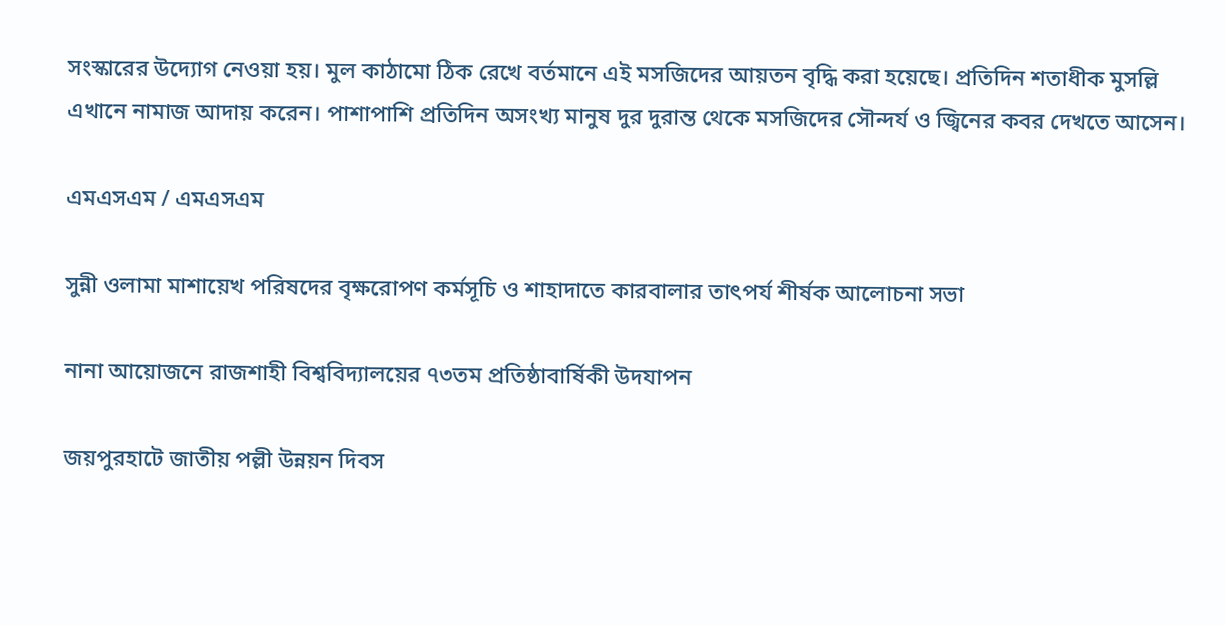সংস্কারের উদ্যোগ নেওয়া হয়। মুল কাঠামো ঠিক রেখে বর্তমানে এই মসজিদের আয়তন বৃদ্ধি করা হয়েছে। প্রতিদিন শতাধীক মুসল্লি এখানে নামাজ আদায় করেন। পাশাপাশি প্রতিদিন অসংখ্য মানুষ দুর দুরান্ত থেকে মসজিদের সৌন্দর্য ও জ্বিনের কবর দেখতে আসেন।

এমএসএম / এমএসএম

সুন্নী ওলামা মাশায়েখ পরিষদের বৃক্ষরোপণ কর্মসূচি ও শাহাদাতে কারবালার তাৎপর্য শীর্ষক আলোচনা সভা

নানা আয়োজনে রাজশাহী বিশ্ববিদ্যালয়ের ৭৩তম প্রতিষ্ঠাবার্ষিকী উদযাপন

জয়পুরহাটে জাতীয় পল্লী উন্নয়ন দিবস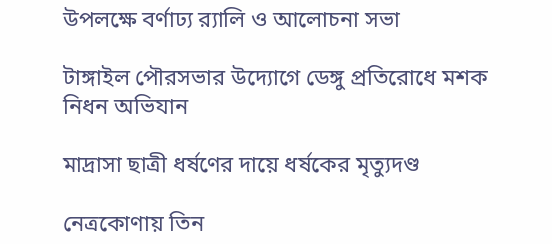উপলক্ষে বর্ণাঢ্য র‍্যালি ও আলোচনা সভা

টাঙ্গাইল পৌরসভার উদ্যোগে ডেঙ্গু প্রতিরোধে মশক নিধন অভিযান

মাদ্রাসা ছাত্রী ধর্ষণের দায়ে ধর্ষকের মৃত্যুদণ্ড

নেত্রকোণায় তিন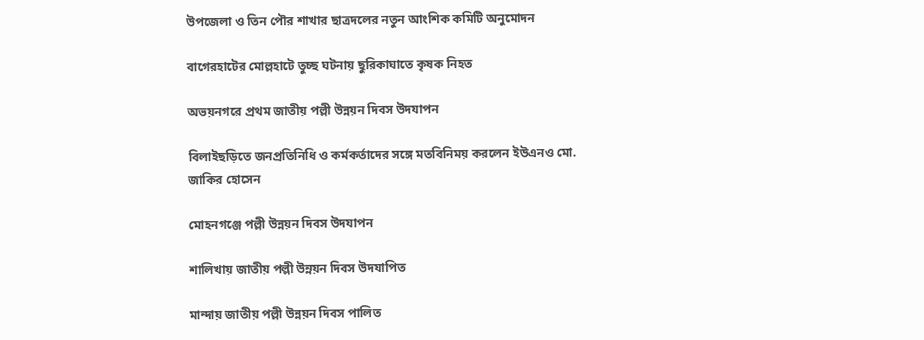উপজেলা ও তিন পৌর শাখার ছাত্রদলের নতুন আংশিক কমিটি অনুমোদন

বাগেরহাটের মোল্লহাটে তুচ্ছ ঘটনায় ছুরিকাঘাতে কৃষক নিহত

অভয়নগরে প্রথম জাতীয় পল্লী উন্নয়ন দিবস উদযাপন

বিলাইছড়িতে জনপ্রতিনিধি ও কর্মকর্তাদের সঙ্গে মতবিনিময় করলেন ইউএনও মো. জাকির হোসেন

মোহনগঞ্জে পল্লী উন্নয়ন দিবস উদযাপন

শালিখায় জাতীয় পল্লী উন্নয়ন দিবস উদযাপিত

মান্দায় জাতীয় পল্লী উন্নয়ন দিবস পালিত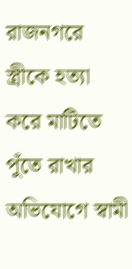রাজনগরে স্ত্রীকে হত্যা করে মাটিতে পুঁতে রাখার অভিযোগে স্বামী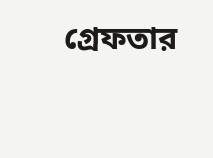গ্রেফতার